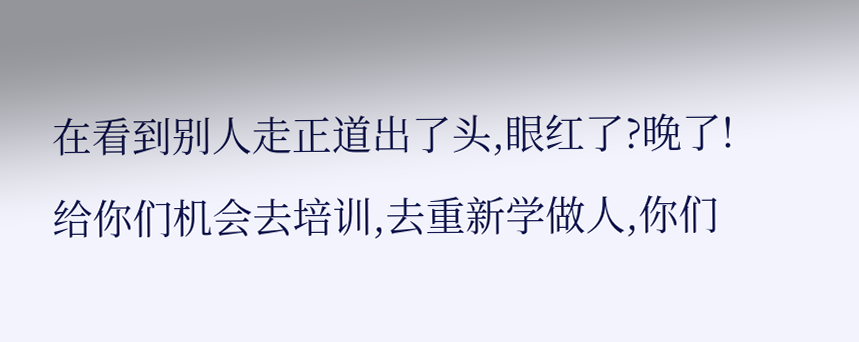在看到别人走正道出了头,眼红了?晚了!
给你们机会去培训,去重新学做人,你们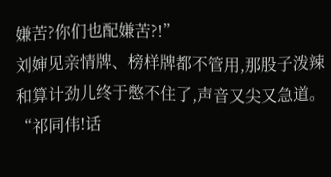嫌苦?你们也配嫌苦?!”
刘婶见亲情牌、榜样牌都不管用,那股子泼辣和算计劲儿终于憋不住了,声音又尖又急道。
“祁同伟!话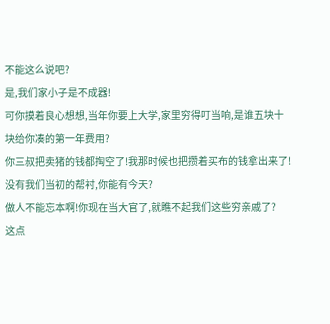不能这么说吧?
是,我们家小子是不成器!
可你摸着良心想想,当年你要上大学,家里穷得叮当响,是谁五块十块给你凑的第一年费用?
你三叔把卖猪的钱都掏空了!我那时候也把攒着买布的钱拿出来了!
没有我们当初的帮衬,你能有今天?
做人不能忘本啊!你现在当大官了,就瞧不起我们这些穷亲戚了?
这点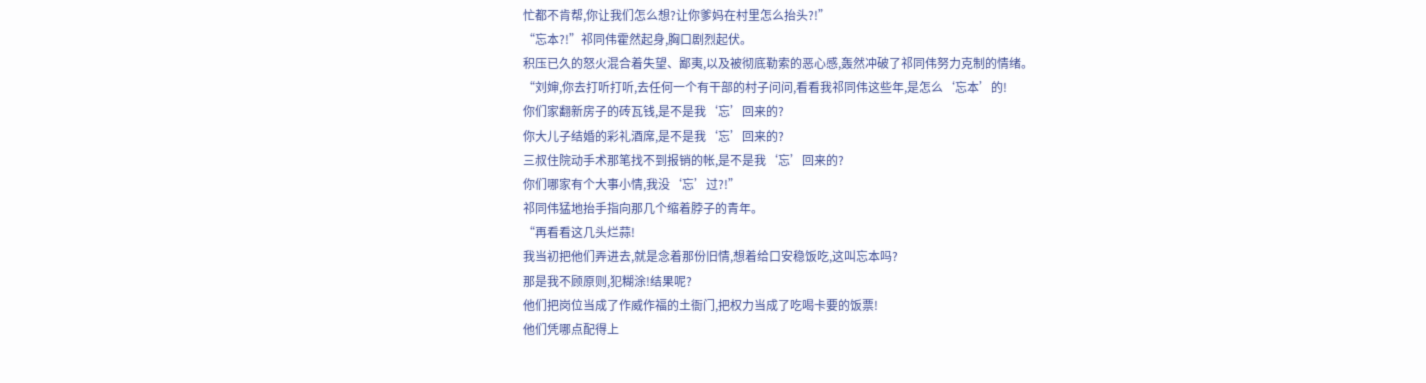忙都不肯帮,你让我们怎么想?让你爹妈在村里怎么抬头?!”
“忘本?!”祁同伟霍然起身,胸口剧烈起伏。
积压已久的怒火混合着失望、鄙夷,以及被彻底勒索的恶心感,轰然冲破了祁同伟努力克制的情绪。
“刘婶,你去打听打听,去任何一个有干部的村子问问,看看我祁同伟这些年,是怎么‘忘本’的!
你们家翻新房子的砖瓦钱,是不是我‘忘’回来的?
你大儿子结婚的彩礼酒席,是不是我‘忘’回来的?
三叔住院动手术那笔找不到报销的帐,是不是我‘忘’回来的?
你们哪家有个大事小情,我没‘忘’过?!”
祁同伟猛地抬手指向那几个缩着脖子的青年。
“再看看这几头烂蒜!
我当初把他们弄进去,就是念着那份旧情,想着给口安稳饭吃,这叫忘本吗?
那是我不顾原则,犯糊涂!结果呢?
他们把岗位当成了作威作福的土衙门,把权力当成了吃喝卡要的饭票!
他们凭哪点配得上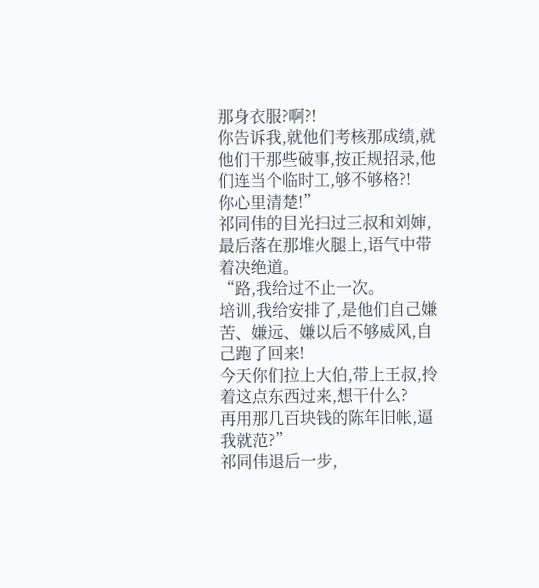那身衣服?啊?!
你告诉我,就他们考核那成绩,就他们干那些破事,按正规招录,他们连当个临时工,够不够格?!
你心里清楚!”
祁同伟的目光扫过三叔和刘婶,最后落在那堆火腿上,语气中带着决绝道。
“路,我给过不止一次。
培训,我给安排了,是他们自己嫌苦、嫌远、嫌以后不够威风,自己跑了回来!
今天你们拉上大伯,带上王叔,拎着这点东西过来,想干什么?
再用那几百块钱的陈年旧帐,逼我就范?”
祁同伟退后一步,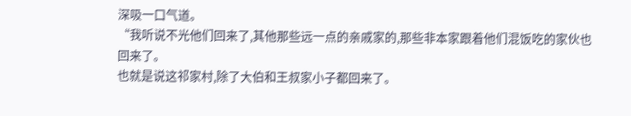深吸一口气道。
“我听说不光他们回来了,其他那些远一点的亲戚家的,那些非本家跟着他们混饭吃的家伙也回来了。
也就是说这祁家村,除了大伯和王叔家小子都回来了。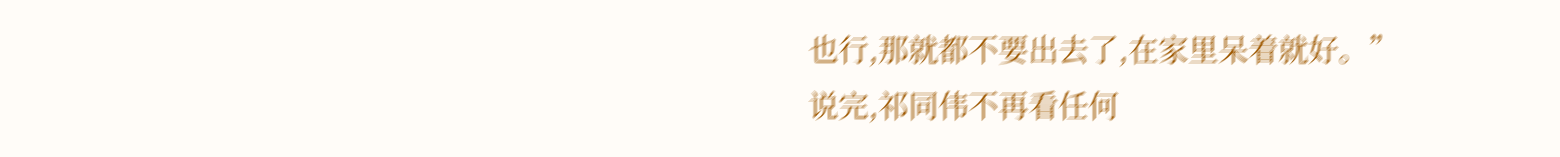也行,那就都不要出去了,在家里呆着就好。”
说完,祁同伟不再看任何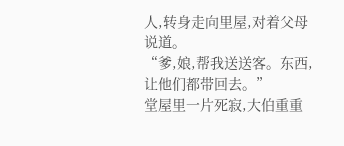人,转身走向里屋,对着父母说道。
“爹,娘,帮我送送客。东西,让他们都带回去。”
堂屋里一片死寂,大伯重重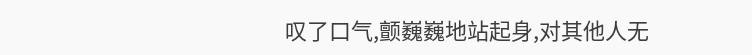叹了口气,颤巍巍地站起身,对其他人无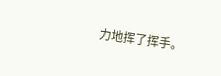力地挥了挥手。